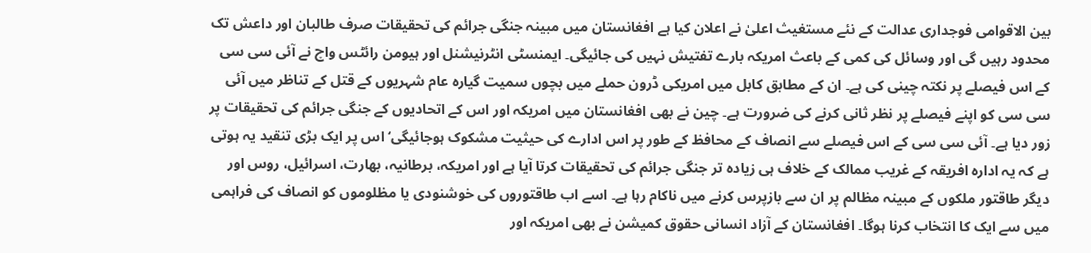بین الاقوامی فوجداری عدالت کے نئے مستغیث اعلیٰ نے اعلان کیا ہے افغانستان میں مبینہ جنگی جرائم کی تحقیقات صرف طالبان اور داعش تک محدود رہیں گی اور وسائل کی کمی کے باعث امریکہ بارے تفتیش نہیں کی جائیگی۔ ایمنسٹی انٹرنیشنل اور ہیومن رائٹس واچ نے آئی سی سی کے اس فیصلے پر نکتہ چینی کی ہے۔ ان کے مطابق کابل میں امریکی ڈرون حملے میں بچوں سمیت گیارہ عام شہریوں کے قتل کے تناظر میں آئی سی سی کو اپنے فیصلے پر نظر ثانی کرنے کی ضرورت ہے۔ چین نے بھی افغانستان میں امریکہ اور اس کے اتحادیوں کے جنگی جرائم کی تحقیقات پر زور دیا ہے۔ آئی سی سی کے اس فیصلے سے انصاف کے محافظ کے طور پر اس ادارے کی حیثیت مشکوک ہوجائیگی‘ اس پر ایک بڑی تنقید یہ ہوتی ہے کہ یہ ادارہ افریقہ کے غریب ممالک کے خلاف ہی زیادہ تر جنگی جرائم کی تحقیقات کرتا آیا ہے اور امریکہ، برطانیہ، بھارت، اسرائیل، روس اور دیگر طاقتور ملکوں کے مبینہ مظالم پر ان سے بازپرس کرنے میں ناکام رہا ہے۔ اسے اب طاقتوروں کی خوشنودی یا مظلوموں کو انصاف کی فراہمی میں سے ایک کا انتخاب کرنا ہوگا۔ افغانستان کے آزاد انسانی حقوق کمیشن نے بھی امریکہ اور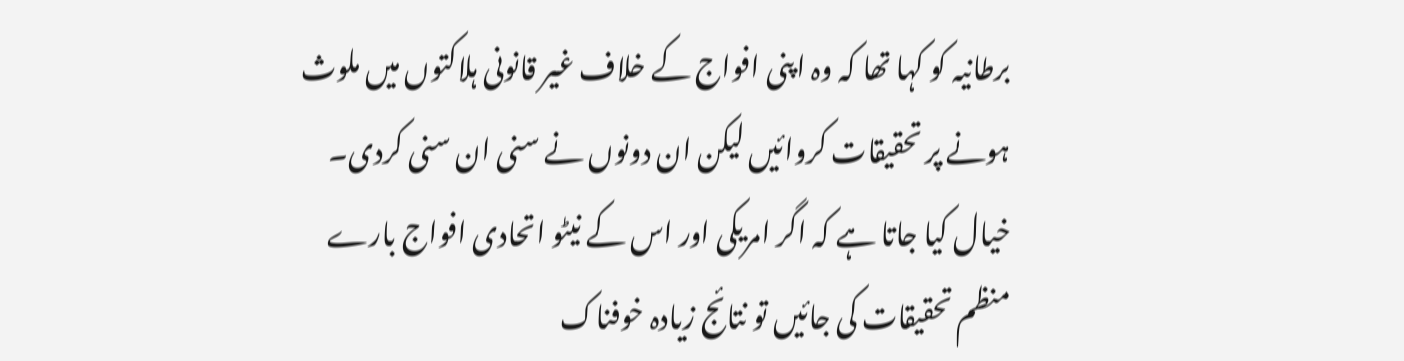برطانیہ کو کہا تھا کہ وہ اپنی افواج کے خلاف غیر قانونی ہلاکتوں میں ملوث ہونے پر تحقیقات کروائیں لیکن ان دونوں نے سنی ان سنی کردی۔ خیال کیا جاتا ہے کہ اگر امریکی اور اس کے نیٹو اتحادی افواج بارے منظم تحقیقات کی جائیں تو نتائج زیادہ خوفناک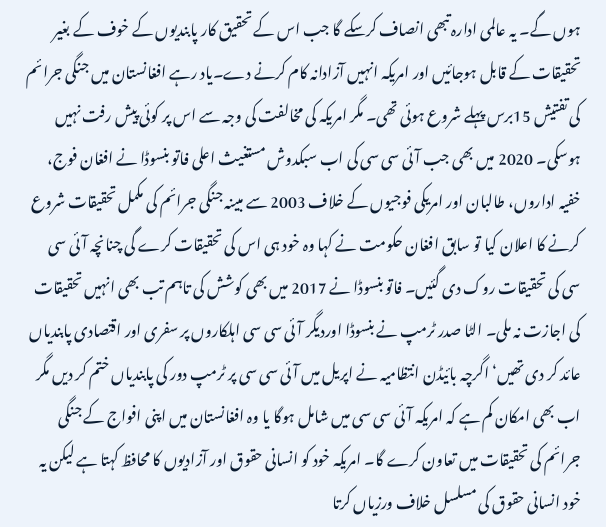ہوں گے۔ یہ عالمی ادارہ تبھی انصاف کرسکے گا جب اس کے تحقیق کار پابندیوں کے خوف کے بغیر تحقیقات کے قابل ہوجائیں اور امریکہ انہیں آزادانہ کام کرنے دے۔یاد رہے افغانستان میں جنگی جرائم کی تفتیش 15برس پہلے شروع ہوئی تھی۔ مگر امریکہ کی مخالفت کی وجہ سے اس پر کوئی پیش رفت نہیں ہوسکی۔ 2020 میں بھی جب آئی سی سی کی اب سبکدوش مستغیث اعلی فاتو بنسوڈا نے افغان فوج، خفیہ اداروں، طالبان اور امریکی فوجیوں کے خلاف 2003 سے مبینہ جنگی جرائم کی مکمل تحقیقات شروع کرنے کا اعلان کیا تو سابق افغان حکومت نے کہا وہ خود ہی اس کی تحقیقات کرے گی چنانچہ آئی سی سی کی تحقیقات روک دی گئیں۔ فاتو بنسوڈا نے 2017 میں بھی کوشش کی تاہم تب بھی انہیں تحقیقات کی اجازت نہ ملی۔ الٹا صدر ٹرمپ نے بنسوڈا اوردیگر آئی سی سی اہلکاروں پر سفری اور اقتصادی پابندیاں عائد کر دی تھیں‘ اگرچہ بائیڈن انتظامیہ نے اپریل میں آئی سی سی پر ٹرمپ دور کی پابندیاں ختم کر دیں مگر اب بھی امکان کم ہے کہ امریکہ آئی سی سی میں شامل ہوگا یا وہ افغانستان میں اپنی افواج کے جنگی جرائم کی تحقیقات میں تعاون کرے گا۔ امریکہ خود کو انسانی حقوق اور آزادیوں کا محافظ کہتا ہے لیکن یہ خود انسانی حقوق کی مسلسل خلاف ورزیاں کرتا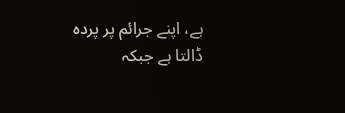ہے، اپنے جرائم پر پردہ ڈالتا ہے جبکہ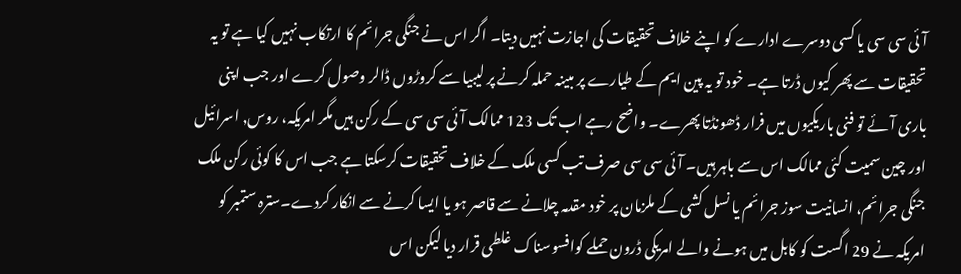آئی سی سی یا کسی دوسرے ادارے کو اپنے خلاف تحقیقات کی اجازت نہیں دیتا۔ اگر اس نے جنگی جرائم کا ارتکاب نہیں کیا ہے تو یہ تحقیقات سے پھر کیوں ڈرتا ہے۔ خود تو یہ پین ایم کے طیارے پر مبینہ حملہ کرنے پر لیبیا سے کروڑوں ڈالر وصول کرے اور جب اپنی باری آئے تو فنی باریکیوں میں فرار ڈھونڈتا پھرے۔ واضح رہے اب تک 123 ممالک آئی سی سی کے رکن ہیں مگر امریکہ، روس, اسرائیل اور چین سمیت کئی ممالک اس سے باہر ہیں۔ آئی سی سی صرف تب کسی ملک کے خلاف تحقیقات کرسکتا ہے جب اس کا کوئی رکن ملک جنگی جرائم، انسانیت سوز جرائم یا نسل کشی کے ملزمان پر خود مقدمہ چلانے سے قاصر ہو یا ایسا کرنے سے انکار کردے۔سترہ ستمبر کو امریکہ نے 29 اگست کو کابل میں ہونے والے امریکی ڈرون حملے کوافسوسناک غلطی قرار دیا لیکن اس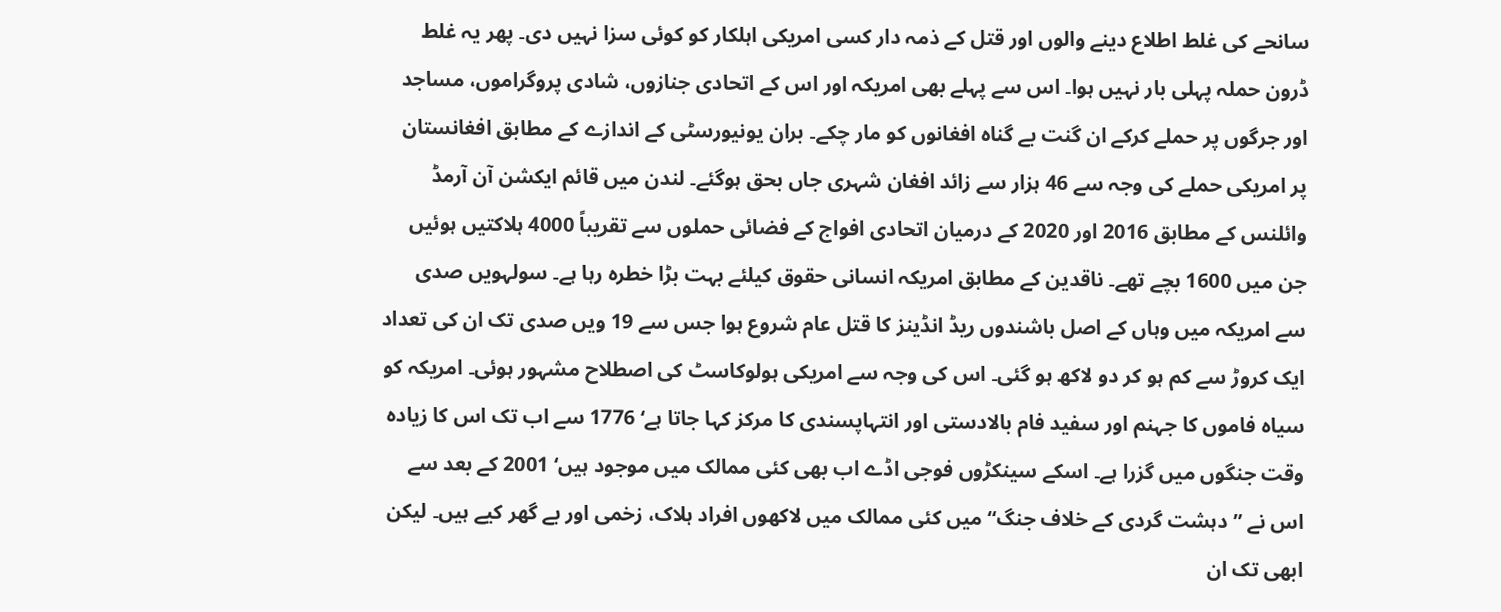سانحے کی غلط اطلاع دینے والوں اور قتل کے ذمہ دار کسی امریکی اہلکار کو کوئی سزا نہیں دی۔ پھر یہ غلط ڈرون حملہ پہلی بار نہیں ہوا۔ اس سے پہلے بھی امریکہ اور اس کے اتحادی جنازوں، شادی پروگراموں، مساجد اور جرگوں پر حملے کرکے ان گنت بے گناہ افغانوں کو مار چکے۔ بران یونیورسٹی کے اندازے کے مطابق افغانستان پر امریکی حملے کی وجہ سے 46 ہزار سے زائد افغان شہری جاں بحق ہوگئے۔ لندن میں قائم ایکشن آن آرمڈ وائلنس کے مطابق 2016 اور 2020 کے درمیان اتحادی افواج کے فضائی حملوں سے تقریباً 4000 ہلاکتیں ہوئیں جن میں 1600 بچے تھے۔ ناقدین کے مطابق امریکہ انسانی حقوق کیلئے بہت بڑا خطرہ رہا ہے۔ سولہویں صدی سے امریکہ میں وہاں کے اصل باشندوں ریڈ انڈینز کا قتل عام شروع ہوا جس سے 19 ویں صدی تک ان کی تعداد ایک کروڑ سے کم ہو کر دو لاکھ ہو گئی۔ اس کی وجہ سے امریکی ہولوکاسٹ کی اصطلاح مشہور ہوئی۔ امریکہ کو سیاہ فاموں کا جہنم اور سفید فام بالادستی اور انتہاپسندی کا مرکز کہا جاتا ہے‘ 1776 سے اب تک اس کا زیادہ وقت جنگوں میں گزرا ہے۔ اسکے سینکڑوں فوجی اڈے اب بھی کئی ممالک میں موجود ہیں‘ 2001 کے بعد سے اس نے ”دہشت گردی کے خلاف جنگ“ میں کئی ممالک میں لاکھوں افراد ہلاک، زخمی اور بے گھر کیے ہیں۔ لیکن ابھی تک ان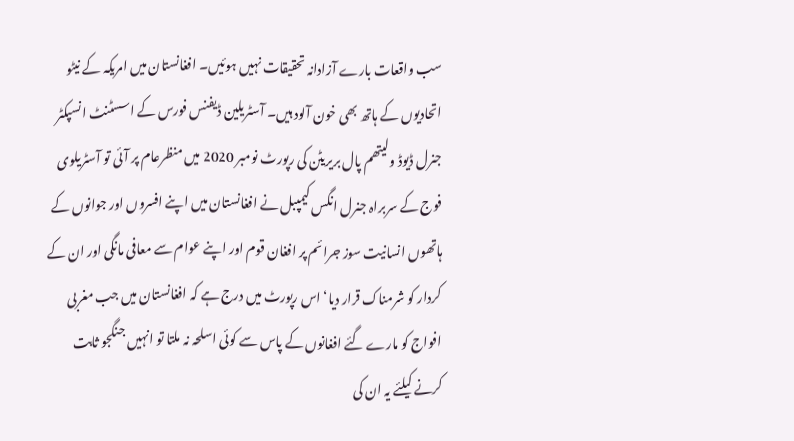سب واقعات بارے آزادانہ تحقیقات نہیں ہوئیں۔ افغانستان میں امریکہ کے نیٹو اتحادیوں کے ہاتھ بھی خون آلود ہیں۔ آسٹریلین ڈیفنس فورس کے اسسٹنٹ انسپکٹر جنرل ڈیوڈ ولیتھم پال بریریٹن کی رپورٹ نومبر 2020 میں منظرعام پر آئی تو آسٹریلوی فوج کے سربراہ جنرل انگس کیمپبل نے افغانستان میں اپنے افسروں اور جوانوں کے ہاتھوں انسانیت سوز جرائم پر افغان قوم اور اپنے عوام سے معافی مانگی اور ان کے کردار کو شرمناک قرار دیا‘ اس رپورٹ میں درج ہے کہ افغانستان میں جب مغربی افواج کو مارے گئے افغانوں کے پاس سے کوئی اسلحہ نہ ملتا تو انہیں جنگجو ثابت کرنے کیلئے یہ ان کی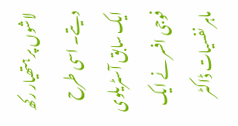لاشوں پر ہتھیار رکھ دیتے۔ اسی طرح ایک سابق آسٹریلوی فوجی افسر نے ایک ماہر نفسیات ڈاکٹر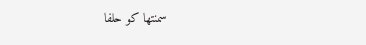سمنتھا کو حلفا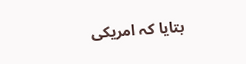بتایا کہ امریکی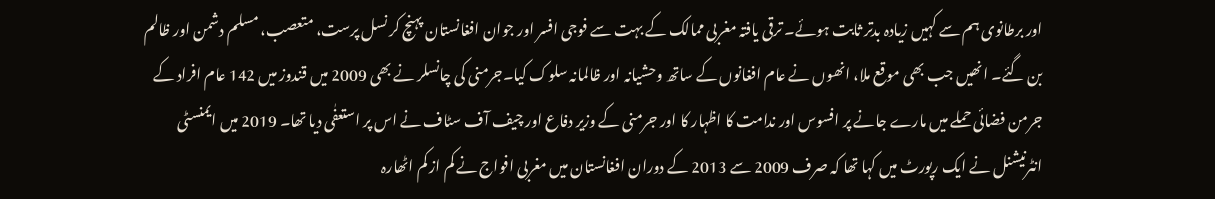اور برطانوی ہم سے کہیں زیادہ بدتر ثابت ہوئے۔ ترقی یافتہ مغربی ممالک کے بہت سے فوجی افسر اور جوان افغانستان پہنچ کر نسل پرست، متعصب، مسلم دشمن اور ظالم بن گئے۔ انھیں جب بھی موقع ملا، انھوں نے عام افغانوں کے ساتھ وحشیانہ اور ظالمانہ سلوک کیا۔جرمنی کی چانسلر نے بھی 2009 میں قندوز میں 142 عام افراد کے جرمن فضائی حملے میں مارے جانے پر افسوس اور ندامت کا اظہار کا اور جرمنی کے وزیر دفاع اور چیف آف سٹاف نے اس پر استعفٰی دیا تھا۔ 2019 میں ایمنسٹی انٹرنیشنل نے ایک رپورٹ میں کہا تھا کہ صرف 2009 سے 2013 کے دوران افغانستان میں مغربی افواج نے کم از کم اٹھارہ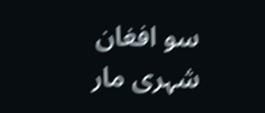سو افغان شہری مار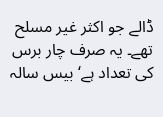ڈالے جو اکثر غیر مسلح تھے۔ یہ صرف چار برس کی تعداد ہے‘ بیس سالہ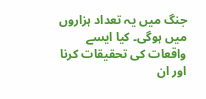جنگ میں یہ تعداد ہزاروں میں ہوگی۔ کیا ایسے واقعات کی تحقیقات کرنا اور ان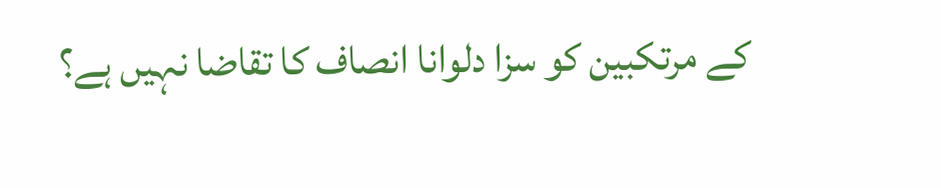کے مرتکبین کو سزا دلوانا انصاف کا تقاضا نہیں ہے؟